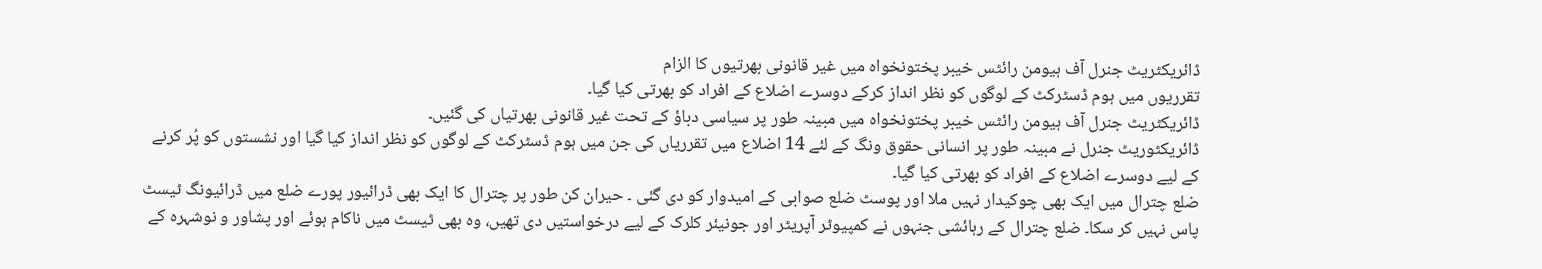ڈائریکٹریٹ جنرل آف ہیومن رائٹس خیبر پختونخواہ میں غیر قانونی بھرتیوں کا الزام
تقرریوں میں ہوم ڈسٹرکٹ کے لوگوں کو نظر انداز کرکے دوسرے اضلاع کے افراد کو بھرتی کیا گیا۔
ڈائریکٹریٹ جنرل آف ہیومن رائٹس خیبر پختونخواہ میں مبینہ طور پر سیاسی دباؤ کے تحت غیر قانونی بھرتیاں کی گئیں۔
ڈائریکٹوریٹ جنرل نے مبینہ طور پر انسانی حقوق ونگ کے لئے 14 اضلاع میں تقرریاں کی جن میں ہوم ڈسٹرکٹ کے لوگوں کو نظر انداز کیا گیا اور نشستوں کو پُر کرنے کے لیے دوسرے اضلاع کے افراد کو بھرتی کیا گیا۔
ضلع چترال میں ایک بھی چوکیدار نہیں ملا اور پوسٹ ضلع صوابی کے امیدوار کو دی گئی ۔ حیران کن طور پر چترال کا ایک بھی ڈرائیور پورے ضلع میں ڈرائیونگ ٹیسٹ پاس نہیں کر سکا۔ ضلع چترال کے رہائشی جنہوں نے کمپیوٹر آپریٹر اور جونیئر کلرک کے لیے درخواستیں دی تھیں، وہ بھی ٹیسٹ میں ناکام ہوئے اور پشاور و نوشہرہ کے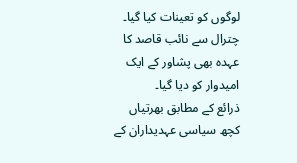لوگوں کو تعینات کیا گیا۔ چترال سے نائب قاصد کا عہدہ بھی پشاور کے ایک امیدوار کو دیا گیا۔
ذرائع کے مطابق بھرتیاں کچھ سیاسی عہدیداران کے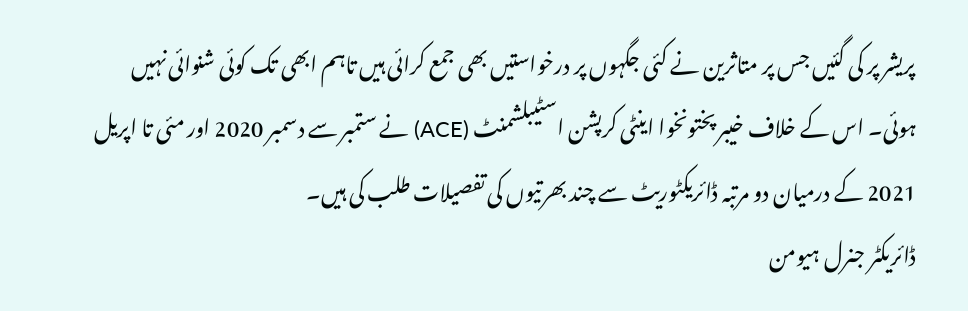پریشر پر کی گئیں جس پر متاثرین نے کئی جگہوں پر درخواستیں بھی جمع کرائی ہیں تاہم ابھی تک کوئی شنوائی نہیں ہوئی۔ اس کے خلاف خیبر پختونخوا اینٹی کرپشن اسٹیبلشمنٹ (ACE) نے ستمبر سے دسمبر 2020 اور مئی تا اپریل 2021 کے درمیان دو مرتبہ ڈائریکٹوریٹ سے چند بھرتیوں کی تفصیلات طلب کی ہیں۔
ڈائریکٹر جنرل ہیومن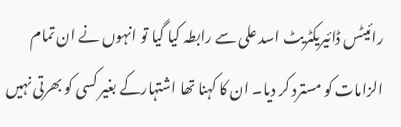رائیٹس ڈائیریکٹریٹ اسد علی سے رابطہ کیا گیا تو انہوں نے ان تمام الزامات کو مسترد کر دیا۔ ان کا کہنا تھا اشتہارکے بغیر کسی کو بھرتی نہیں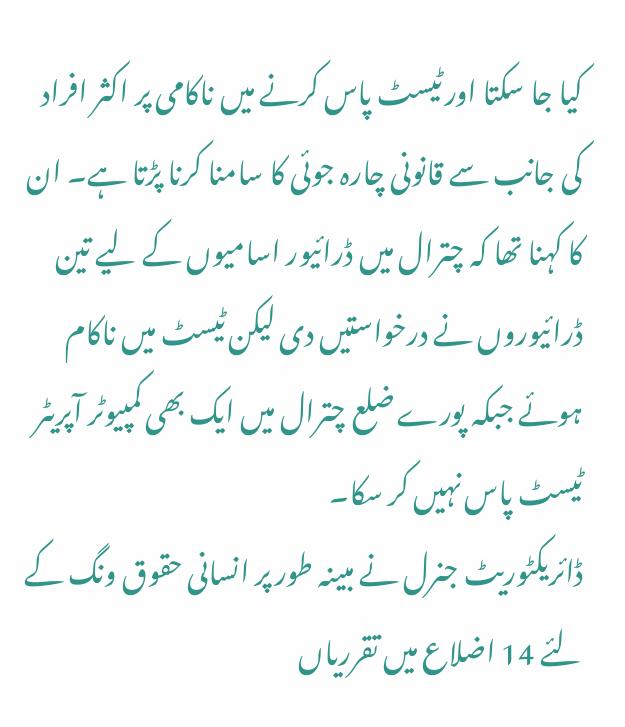کیا جا سکتا اور ٹیسٹ پاس کرنے میں ناکامی پر اکثر افراد کی جانب سے قانونی چارہ جوئی کا سامنا کرنا پڑتا ہے۔ ان کا کہنا تھا کہ چترال میں ڈرائیور اسامیوں کے لیے تین ڈرائیوروں نے درخواستیں دی لیکن ٹیسٹ میں ناکام ہوئے جبکہ پورے ضلع چترال میں ایک بھی کمپیوٹر آپریٹر ٹیسٹ پاس نہیں کر سکا۔
ڈائریکٹوریٹ جنرل نے مبینہ طور پر انسانی حقوق ونگ کے لئے 14 اضلاع میں تقرریاں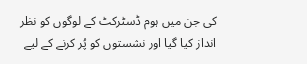کی جن میں ہوم ڈسٹرکٹ کے لوگوں کو نظر انداز کیا گیا اور نشستوں کو پُر کرنے کے لیے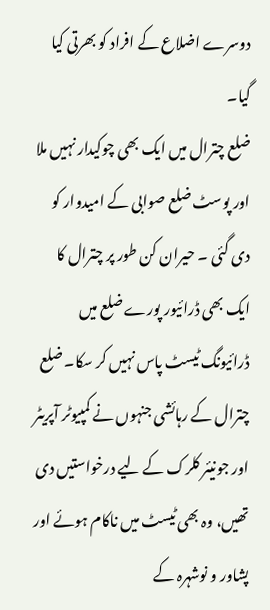دوسرے اضلاع کے افراد کو بھرتی کیا گیا۔
ضلع چترال میں ایک بھی چوکیدار نہیں ملا اور پوسٹ ضلع صوابی کے امیدوار کو دی گئی ۔ حیران کن طور پر چترال کا ایک بھی ڈرائیور پورے ضلع میں ڈرائیونگ ٹیسٹ پاس نہیں کر سکا۔ ضلع چترال کے رہائشی جنہوں نے کمپیوٹر آپریٹر اور جونیئر کلرک کے لیے درخواستیں دی تھیں، وہ بھی ٹیسٹ میں ناکام ہوئے اور پشاور و نوشہرہ کے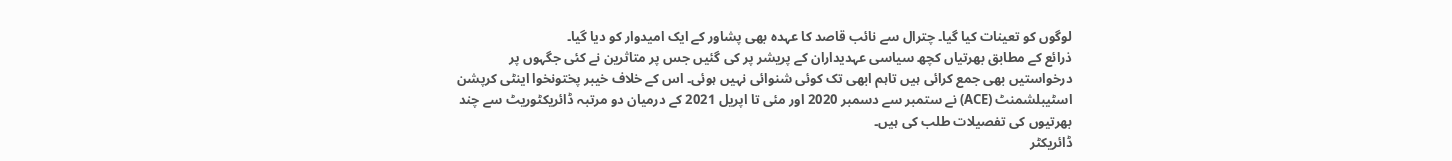لوگوں کو تعینات کیا گیا۔ چترال سے نائب قاصد کا عہدہ بھی پشاور کے ایک امیدوار کو دیا گیا۔
ذرائع کے مطابق بھرتیاں کچھ سیاسی عہدیداران کے پریشر پر کی گئیں جس پر متاثرین نے کئی جگہوں پر درخواستیں بھی جمع کرائی ہیں تاہم ابھی تک کوئی شنوائی نہیں ہوئی۔ اس کے خلاف خیبر پختونخوا اینٹی کرپشن اسٹیبلشمنٹ (ACE) نے ستمبر سے دسمبر 2020 اور مئی تا اپریل 2021 کے درمیان دو مرتبہ ڈائریکٹوریٹ سے چند بھرتیوں کی تفصیلات طلب کی ہیں۔
ڈائریکٹر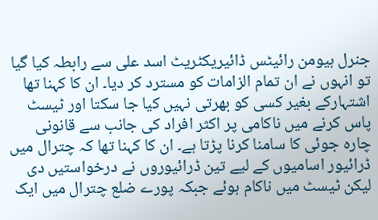جنرل ہیومن رائیٹس ڈائیریکٹریٹ اسد علی سے رابطہ کیا گیا تو انہوں نے ان تمام الزامات کو مسترد کر دیا۔ ان کا کہنا تھا اشتہارکے بغیر کسی کو بھرتی نہیں کیا جا سکتا اور ٹیسٹ پاس کرنے میں ناکامی پر اکثر افراد کی جانب سے قانونی چارہ جوئی کا سامنا کرنا پڑتا ہے۔ ان کا کہنا تھا کہ چترال میں ڈرائیور اسامیوں کے لیے تین ڈرائیوروں نے درخواستیں دی لیکن ٹیسٹ میں ناکام ہوئے جبکہ پورے ضلع چترال میں ایک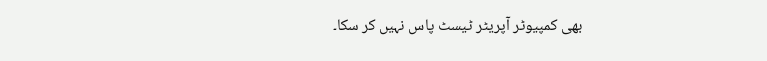بھی کمپیوٹر آپریٹر ٹیسٹ پاس نہیں کر سکا۔